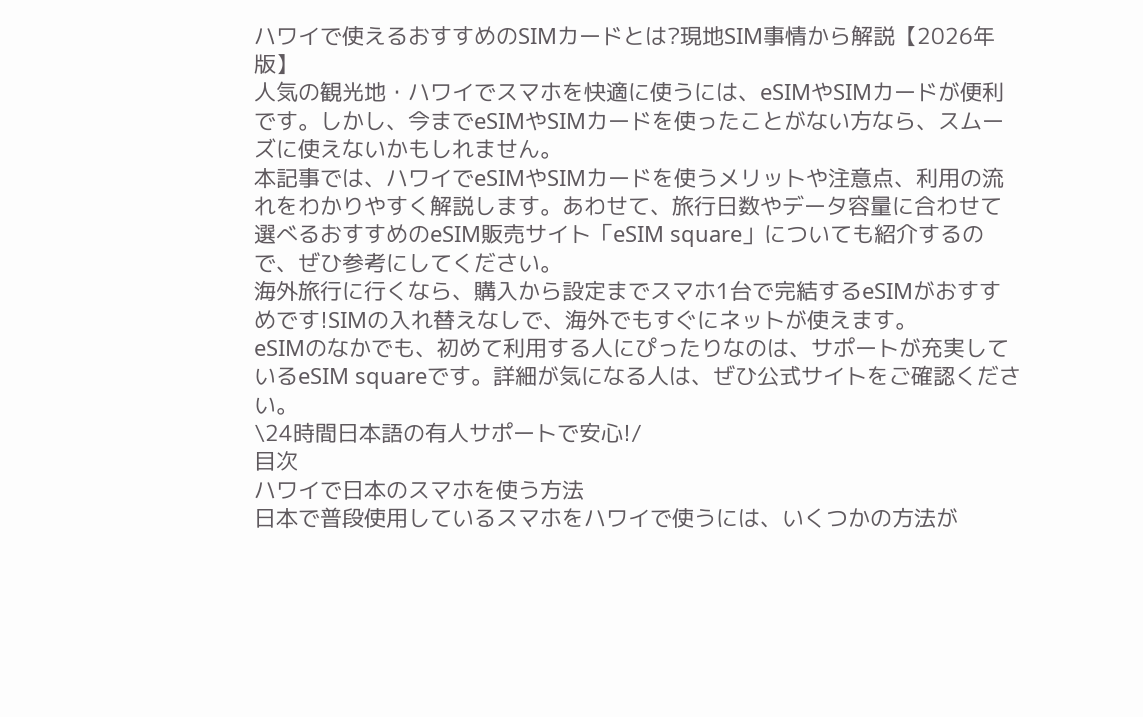ハワイで使えるおすすめのSIMカードとは?現地SIM事情から解説【2026年版】
人気の観光地・ハワイでスマホを快適に使うには、eSIMやSIMカードが便利です。しかし、今までeSIMやSIMカードを使ったことがない方なら、スムーズに使えないかもしれません。
本記事では、ハワイでeSIMやSIMカードを使うメリットや注意点、利用の流れをわかりやすく解説します。あわせて、旅行日数やデータ容量に合わせて選べるおすすめのeSIM販売サイト「eSIM square」についても紹介するので、ぜひ参考にしてください。
海外旅行に行くなら、購入から設定までスマホ1台で完結するeSIMがおすすめです!SIMの入れ替えなしで、海外でもすぐにネットが使えます。
eSIMのなかでも、初めて利用する人にぴったりなのは、サポートが充実しているeSIM squareです。詳細が気になる人は、ぜひ公式サイトをご確認ください。
\24時間日本語の有人サポートで安心!/
目次
ハワイで日本のスマホを使う方法
日本で普段使用しているスマホをハワイで使うには、いくつかの方法が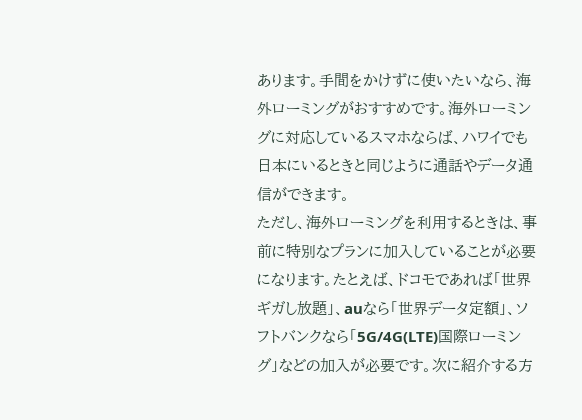あります。手間をかけずに使いたいなら、海外ローミングがおすすめです。海外ローミングに対応しているスマホならば、ハワイでも日本にいるときと同じように通話やデータ通信ができます。
ただし、海外ローミングを利用するときは、事前に特別なプランに加入していることが必要になります。たとえば、ドコモであれば「世界ギガし放題」、auなら「世界データ定額」、ソフトバンクなら「5G/4G(LTE)国際ローミング」などの加入が必要です。次に紹介する方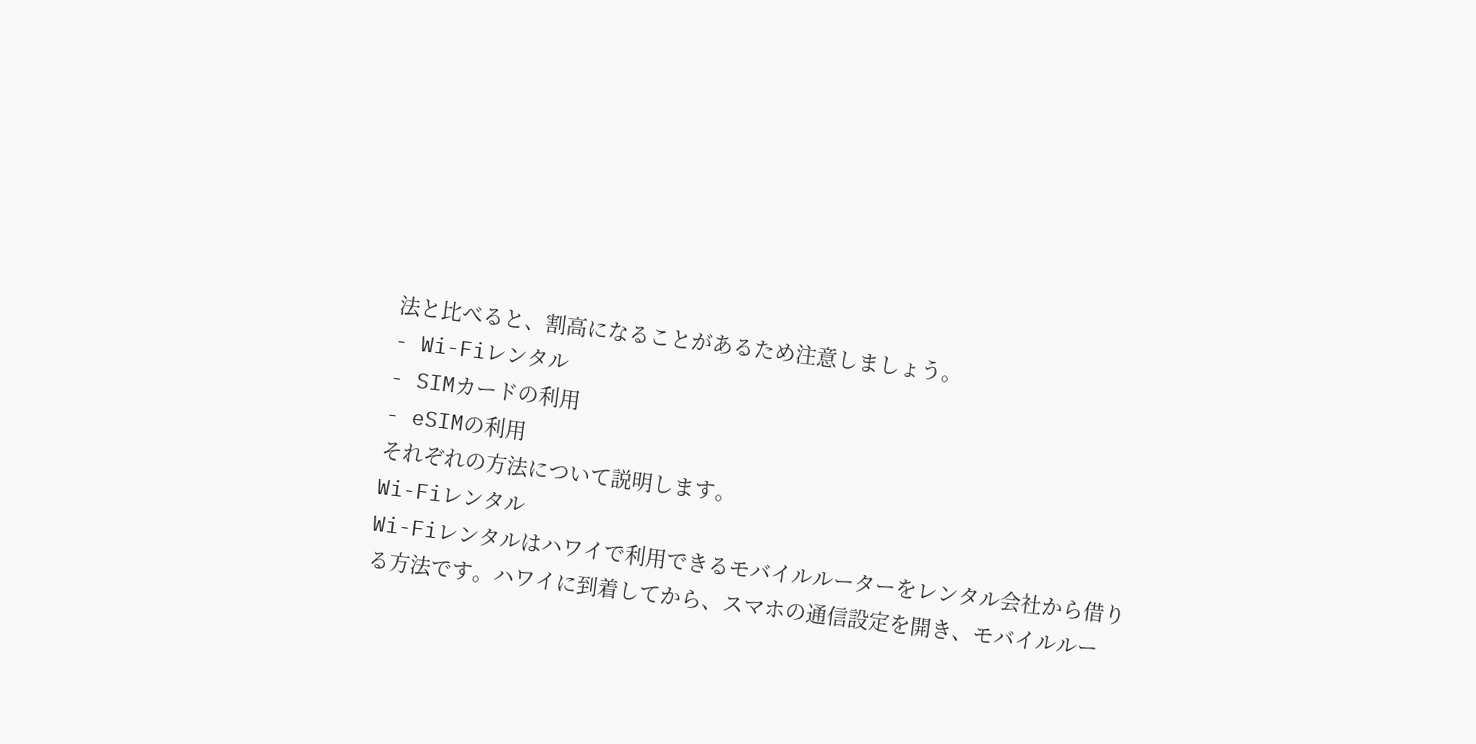法と比べると、割高になることがあるため注意しましょう。
- Wi-Fiレンタル
- SIMカードの利用
- eSIMの利用
それぞれの方法について説明します。
Wi-Fiレンタル
Wi-Fiレンタルはハワイで利用できるモバイルルーターをレンタル会社から借りる方法です。ハワイに到着してから、スマホの通信設定を開き、モバイルルー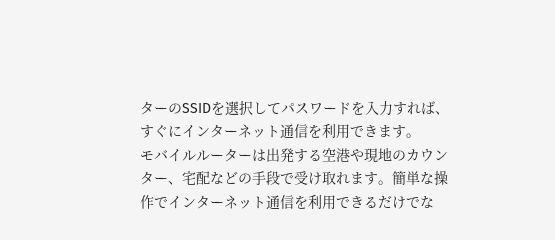ターのSSIDを選択してパスワードを入力すれば、すぐにインターネット通信を利用できます。
モバイルルーターは出発する空港や現地のカウンター、宅配などの手段で受け取れます。簡単な操作でインターネット通信を利用できるだけでな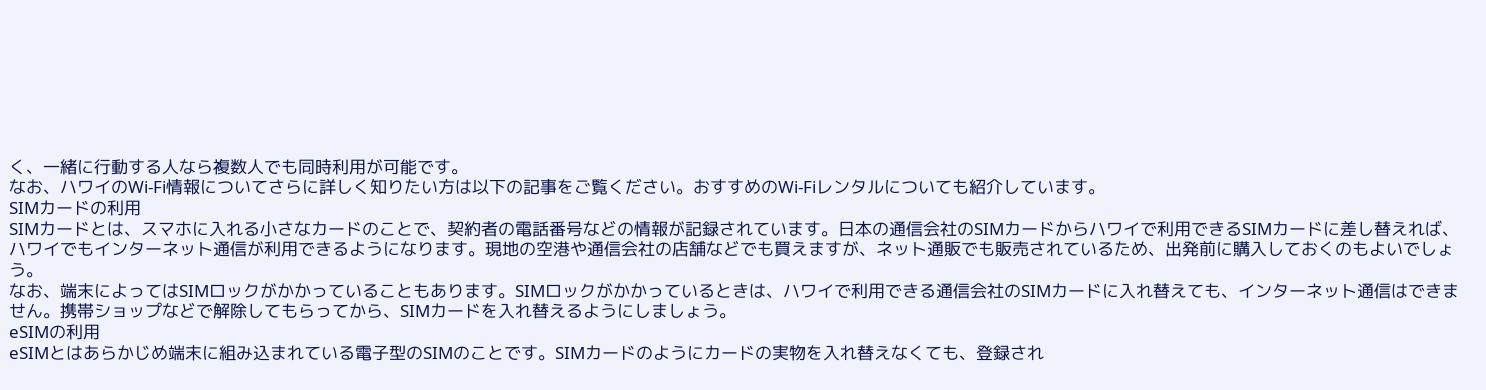く、一緒に行動する人なら複数人でも同時利用が可能です。
なお、ハワイのWi-Fi情報についてさらに詳しく知りたい方は以下の記事をご覧ください。おすすめのWi-Fiレンタルについても紹介しています。
SIMカードの利用
SIMカードとは、スマホに入れる小さなカードのことで、契約者の電話番号などの情報が記録されています。日本の通信会社のSIMカードからハワイで利用できるSIMカードに差し替えれば、ハワイでもインターネット通信が利用できるようになります。現地の空港や通信会社の店舗などでも買えますが、ネット通販でも販売されているため、出発前に購入しておくのもよいでしょう。
なお、端末によってはSIMロックがかかっていることもあります。SIMロックがかかっているときは、ハワイで利用できる通信会社のSIMカードに入れ替えても、インターネット通信はできません。携帯ショップなどで解除してもらってから、SIMカードを入れ替えるようにしましょう。
eSIMの利用
eSIMとはあらかじめ端末に組み込まれている電子型のSIMのことです。SIMカードのようにカードの実物を入れ替えなくても、登録され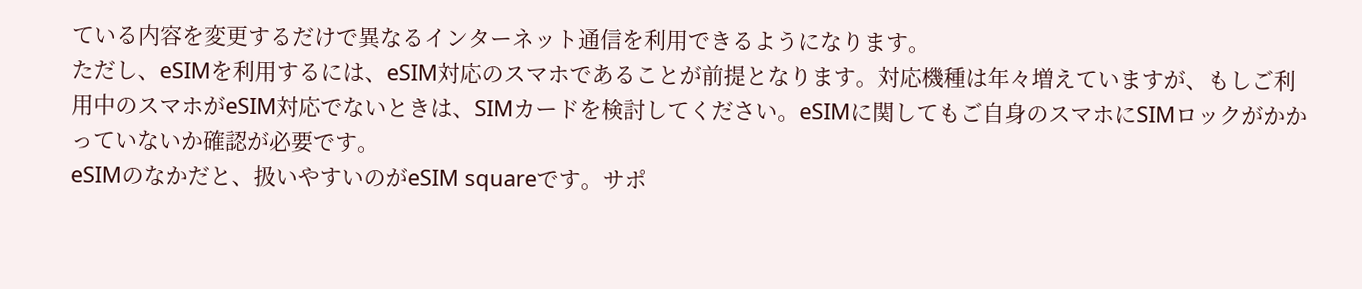ている内容を変更するだけで異なるインターネット通信を利用できるようになります。
ただし、eSIMを利用するには、eSIM対応のスマホであることが前提となります。対応機種は年々増えていますが、もしご利用中のスマホがeSIM対応でないときは、SIMカードを検討してください。eSIMに関してもご自身のスマホにSIMロックがかかっていないか確認が必要です。
eSIMのなかだと、扱いやすいのがeSIM squareです。サポ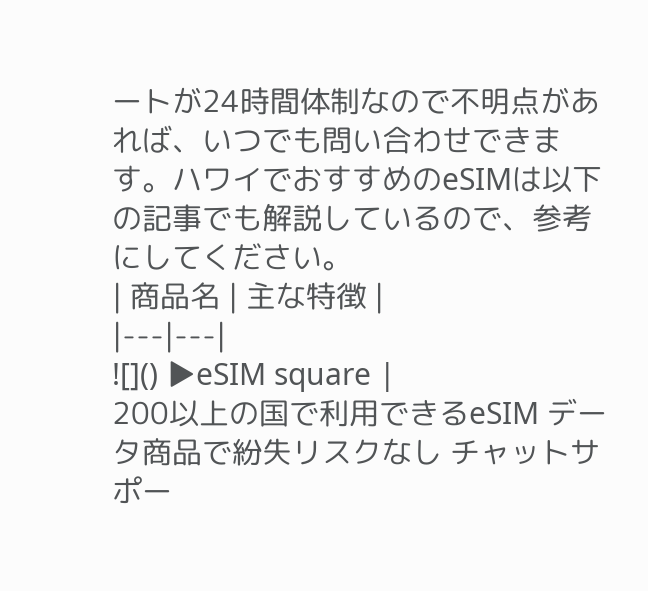ートが24時間体制なので不明点があれば、いつでも問い合わせできます。ハワイでおすすめのeSIMは以下の記事でも解説しているので、参考にしてください。
| 商品名 | 主な特徴 |
|---|---|
![]() ▶eSIM square |
200以上の国で利用できるeSIM データ商品で紛失リスクなし チャットサポー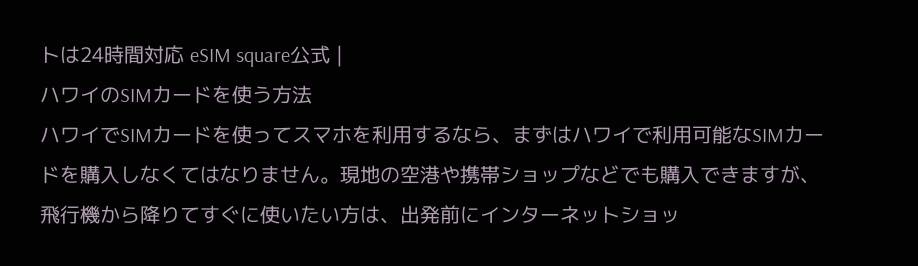トは24時間対応 eSIM square公式 |
ハワイのSIMカードを使う方法
ハワイでSIMカードを使ってスマホを利用するなら、まずはハワイで利用可能なSIMカードを購入しなくてはなりません。現地の空港や携帯ショップなどでも購入できますが、飛行機から降りてすぐに使いたい方は、出発前にインターネットショッ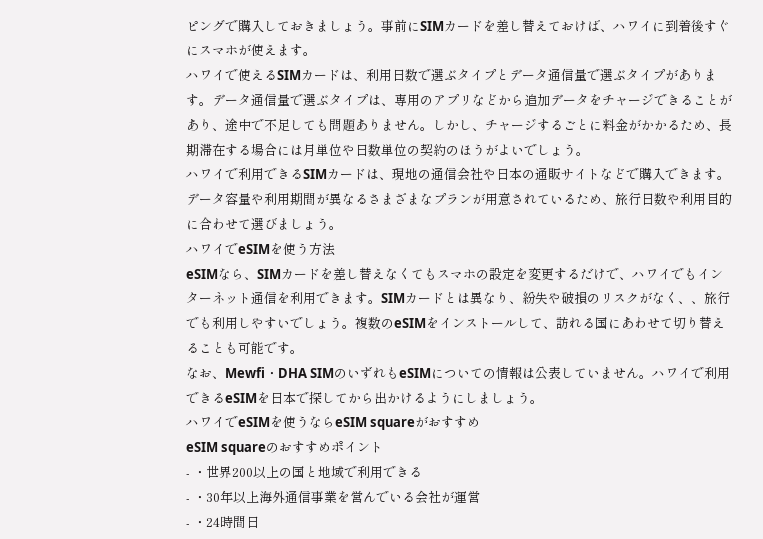ピングで購入しておきましょう。事前にSIMカードを差し替えておけば、ハワイに到着後すぐにスマホが使えます。
ハワイで使えるSIMカードは、利用日数で選ぶタイプとデータ通信量で選ぶタイプがあります。データ通信量で選ぶタイプは、専用のアプリなどから追加データをチャージできることがあり、途中で不足しても問題ありません。しかし、チャージするごとに料金がかかるため、長期滞在する場合には月単位や日数単位の契約のほうがよいでしょう。
ハワイで利用できるSIMカードは、現地の通信会社や日本の通販サイトなどで購入できます。データ容量や利用期間が異なるさまざまなプランが用意されているため、旅行日数や利用目的に合わせて選びましょう。
ハワイでeSIMを使う方法
eSIMなら、SIMカードを差し替えなくてもスマホの設定を変更するだけで、ハワイでもインターネット通信を利用できます。SIMカードとは異なり、紛失や破損のリスクがなく、、旅行でも利用しやすいでしょう。複数のeSIMをインストールして、訪れる国にあわせて切り替えることも可能です。
なお、Mewfi・DHA SIMのいずれもeSIMについての情報は公表していません。ハワイで利用できるeSIMを日本で探してから出かけるようにしましょう。
ハワイでeSIMを使うならeSIM squareがおすすめ
eSIM squareのおすすめポイント
- ・世界200以上の国と地域で利用できる
- ・30年以上海外通信事業を営んでいる会社が運営
- ・24時間日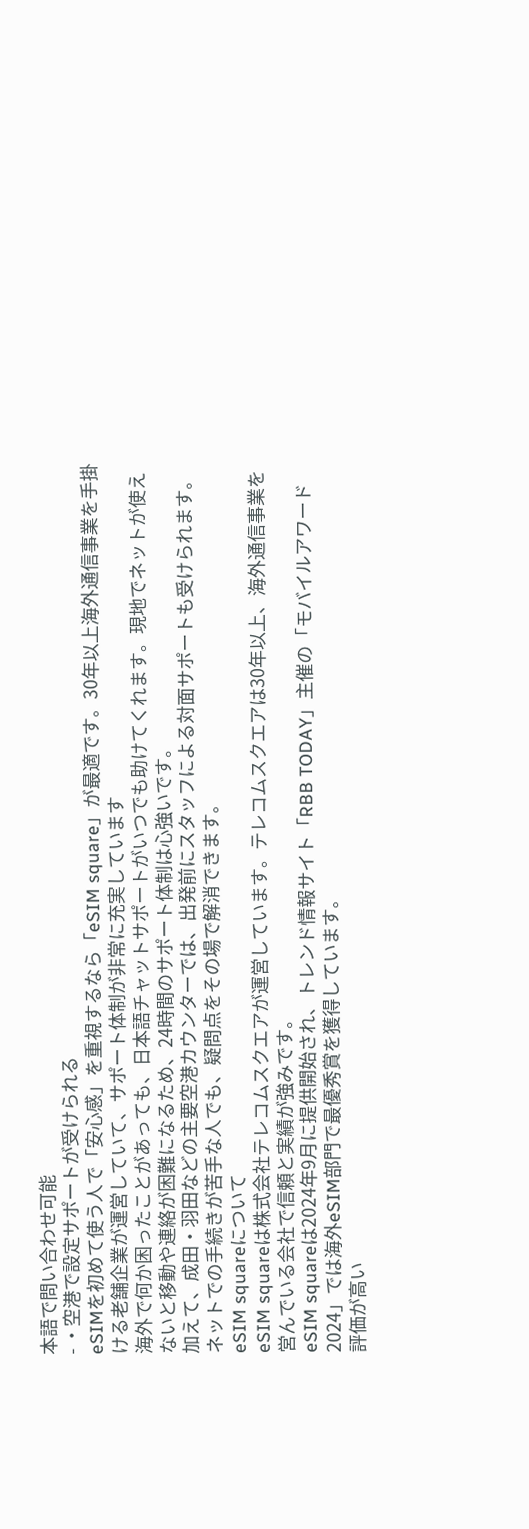本語で問い合わせ可能
- ・空港で設定サポートが受けられる
eSIMを初めて使う人で「安心感」を重視するなら「eSIM square」が最適です。30年以上海外通信事業を手掛ける老舗企業が運営していて、サポート体制が非常に充実しています
海外で何か困ったことがあっても、日本語チャットサポートがいつでも助けてくれます。現地でネットが使えないと移動や連絡が困難になるため、24時間のサポート体制は心強いです。
加えて、成田・羽田などの主要空港カウンターでは、出発前にスタッフによる対面サポートも受けられます。ネットでの手続きが苦手な人でも、疑問点をその場で解消できます。
eSIM squareについて
eSIM squareは株式会社テレコムスクエアが運営しています。テレコムスクエアは30年以上、海外通信事業を営んでいる会社で信頼と実績が強みです。
eSIM squareは2024年9月に提供開始され、トレンド情報サイト「RBB TODAY」主催の「モバイルアワード2024」では海外eSIM部門で最優秀賞を獲得しています。
評価が高い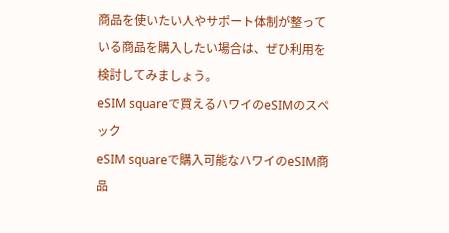商品を使いたい人やサポート体制が整っている商品を購入したい場合は、ぜひ利用を検討してみましょう。
eSIM squareで買えるハワイのeSIMのスペック
eSIM squareで購入可能なハワイのeSIM商品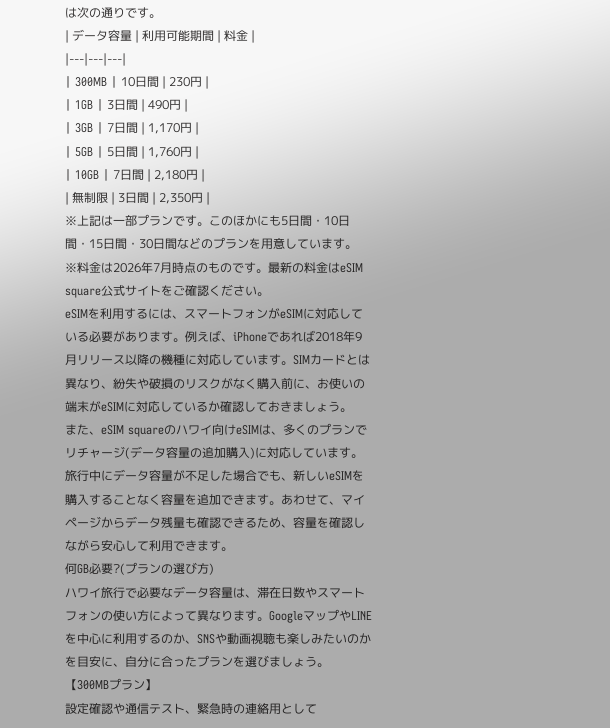は次の通りです。
| データ容量 | 利用可能期間 | 料金 |
|---|---|---|
| 300MB | 10日間 | 230円 |
| 1GB | 3日間 | 490円 |
| 3GB | 7日間 | 1,170円 |
| 5GB | 5日間 | 1,760円 |
| 10GB | 7日間 | 2,180円 |
| 無制限 | 3日間 | 2,350円 |
※上記は一部プランです。このほかにも5日間・10日間・15日間・30日間などのプランを用意しています。
※料金は2026年7月時点のものです。最新の料金はeSIM square公式サイトをご確認ください。
eSIMを利用するには、スマートフォンがeSIMに対応している必要があります。例えば、iPhoneであれば2018年9月リリース以降の機種に対応しています。SIMカードとは異なり、紛失や破損のリスクがなく購入前に、お使いの端末がeSIMに対応しているか確認しておきましょう。
また、eSIM squareのハワイ向けeSIMは、多くのプランでリチャージ(データ容量の追加購入)に対応しています。旅行中にデータ容量が不足した場合でも、新しいeSIMを購入することなく容量を追加できます。あわせて、マイページからデータ残量も確認できるため、容量を確認しながら安心して利用できます。
何GB必要?(プランの選び方)
ハワイ旅行で必要なデータ容量は、滞在日数やスマートフォンの使い方によって異なります。GoogleマップやLINEを中心に利用するのか、SNSや動画視聴も楽しみたいのかを目安に、自分に合ったプランを選びましょう。
【300MBプラン】
設定確認や通信テスト、緊急時の連絡用として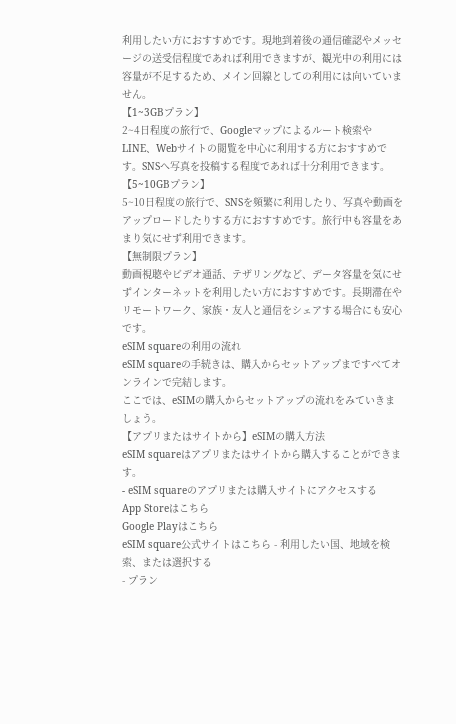利用したい方におすすめです。現地到着後の通信確認やメッセージの送受信程度であれば利用できますが、観光中の利用には容量が不足するため、メイン回線としての利用には向いていません。
【1~3GBプラン】
2~4日程度の旅行で、Googleマップによるルート検索やLINE、Webサイトの閲覧を中心に利用する方におすすめです。SNSへ写真を投稿する程度であれば十分利用できます。
【5~10GBプラン】
5~10日程度の旅行で、SNSを頻繁に利用したり、写真や動画をアップロードしたりする方におすすめです。旅行中も容量をあまり気にせず利用できます。
【無制限プラン】
動画視聴やビデオ通話、テザリングなど、データ容量を気にせずインターネットを利用したい方におすすめです。長期滞在やリモートワーク、家族・友人と通信をシェアする場合にも安心です。
eSIM squareの利用の流れ
eSIM squareの手続きは、購入からセットアップまですべてオンラインで完結します。
ここでは、eSIMの購入からセットアップの流れをみていきましょう。
【アプリまたはサイトから】eSIMの購入方法
eSIM squareはアプリまたはサイトから購入することができます。
- eSIM squareのアプリまたは購入サイトにアクセスする
App Storeはこちら
Google Playはこちら
eSIM square公式サイトはこちら - 利用したい国、地域を検索、または選択する
- プラン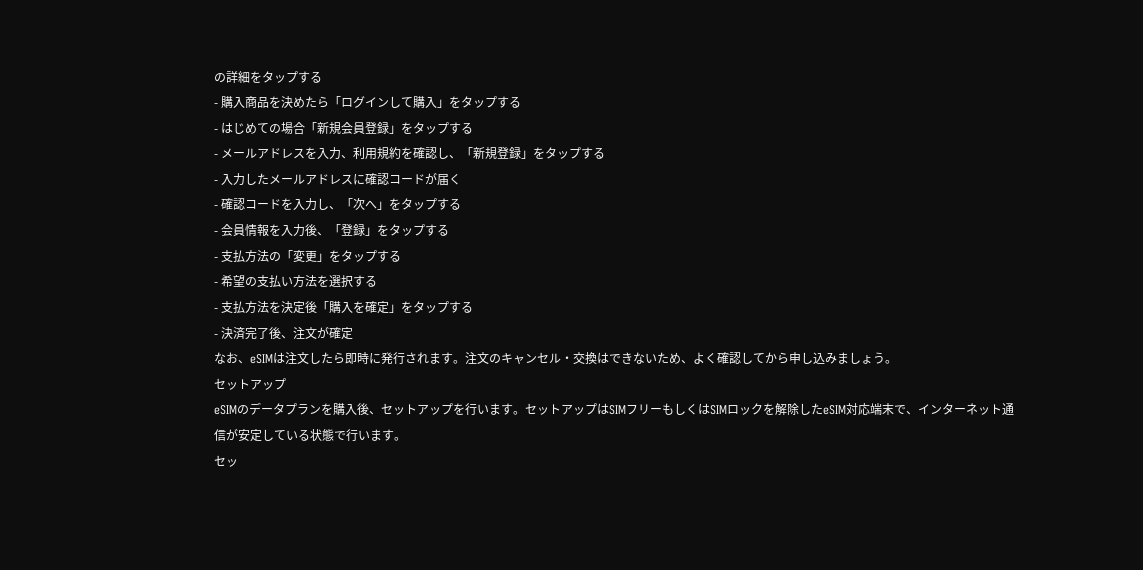の詳細をタップする
- 購入商品を決めたら「ログインして購入」をタップする
- はじめての場合「新規会員登録」をタップする
- メールアドレスを入力、利用規約を確認し、「新規登録」をタップする
- 入力したメールアドレスに確認コードが届く
- 確認コードを入力し、「次へ」をタップする
- 会員情報を入力後、「登録」をタップする
- 支払方法の「変更」をタップする
- 希望の支払い方法を選択する
- 支払方法を決定後「購入を確定」をタップする
- 決済完了後、注文が確定
なお、eSIMは注文したら即時に発行されます。注文のキャンセル・交換はできないため、よく確認してから申し込みましょう。
セットアップ
eSIMのデータプランを購入後、セットアップを行います。セットアップはSIMフリーもしくはSIMロックを解除したeSIM対応端末で、インターネット通信が安定している状態で行います。
セッ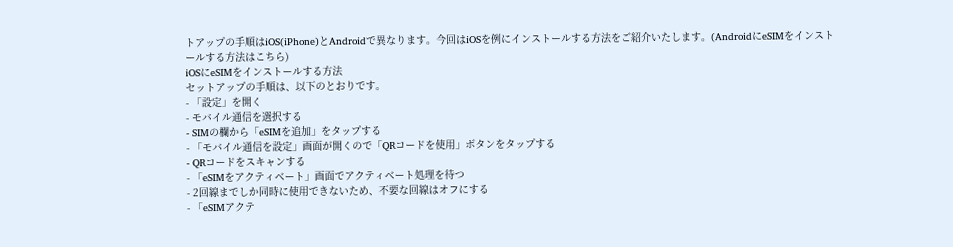トアップの手順はiOS(iPhone)とAndroidで異なります。今回はiOSを例にインストールする方法をご紹介いたします。(AndroidにeSIMをインストールする方法はこちら)
iOSにeSIMをインストールする方法
セットアップの手順は、以下のとおりです。
- 「設定」を開く
- モバイル通信を選択する
- SIMの欄から「eSIMを追加」をタップする
- 「モバイル通信を設定」画面が開くので「QRコードを使用」ボタンをタップする
- QRコードをスキャンする
- 「eSIMをアクティベート」画面でアクティベート処理を待つ
- 2回線までしか同時に使用できないため、不要な回線はオフにする
- 「eSIMアクテ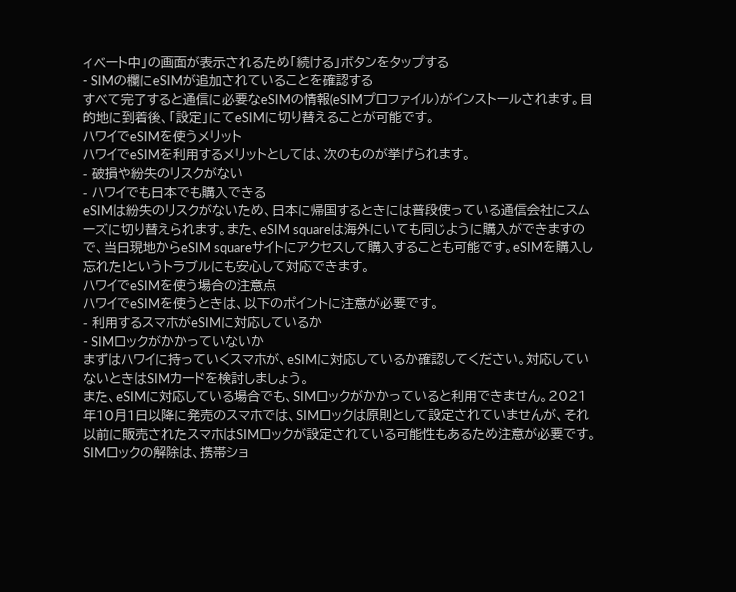ィベート中」の画面が表示されるため「続ける」ボタンをタップする
- SIMの欄にeSIMが追加されていることを確認する
すべて完了すると通信に必要なeSIMの情報(eSIMプロファイル)がインストールされます。目的地に到着後、「設定」にてeSIMに切り替えることが可能です。
ハワイでeSIMを使うメリット
ハワイでeSIMを利用するメリットとしては、次のものが挙げられます。
- 破損や紛失のリスクがない
- ハワイでも日本でも購入できる
eSIMは紛失のリスクがないため、日本に帰国するときには普段使っている通信会社にスムーズに切り替えられます。また、eSIM squareは海外にいても同じように購入ができますので、当日現地からeSIM squareサイトにアクセスして購入することも可能です。eSIMを購入し忘れた!というトラブルにも安心して対応できます。
ハワイでeSIMを使う場合の注意点
ハワイでeSIMを使うときは、以下のポイントに注意が必要です。
- 利用するスマホがeSIMに対応しているか
- SIMロックがかかっていないか
まずはハワイに持っていくスマホが、eSIMに対応しているか確認してください。対応していないときはSIMカードを検討しましょう。
また、eSIMに対応している場合でも、SIMロックがかかっていると利用できません。2021年10月1日以降に発売のスマホでは、SIMロックは原則として設定されていませんが、それ以前に販売されたスマホはSIMロックが設定されている可能性もあるため注意が必要です。
SIMロックの解除は、携帯ショ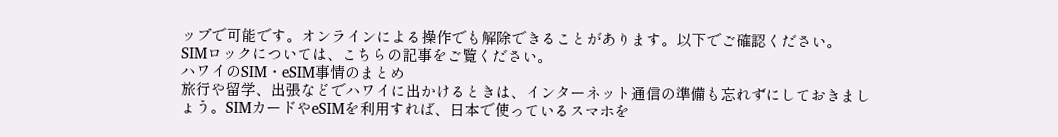ップで可能です。オンラインによる操作でも解除できることがあります。以下でご確認ください。
SIMロックについては、こちらの記事をご覧ください。
ハワイのSIM・eSIM事情のまとめ
旅行や留学、出張などでハワイに出かけるときは、インターネット通信の準備も忘れずにしておきましょう。SIMカードやeSIMを利用すれば、日本で使っているスマホを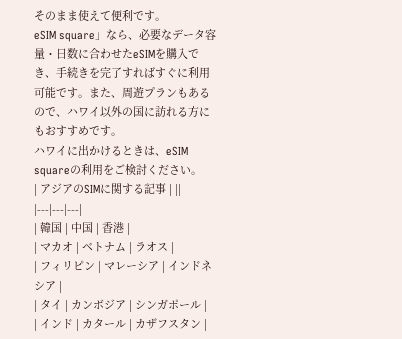そのまま使えて便利です。
eSIM square」なら、必要なデータ容量・日数に合わせたeSIMを購入でき、手続きを完了すればすぐに利用可能です。また、周遊プランもあるので、ハワイ以外の国に訪れる方にもおすすめです。
ハワイに出かけるときは、eSIM squareの利用をご検討ください。
| アジアのSIMに関する記事 | ||
|---|---|---|
| 韓国 | 中国 | 香港 |
| マカオ | ベトナム | ラオス |
| フィリピン | マレーシア | インドネシア |
| タイ | カンボジア | シンガポール |
| インド | カタール | カザフスタン |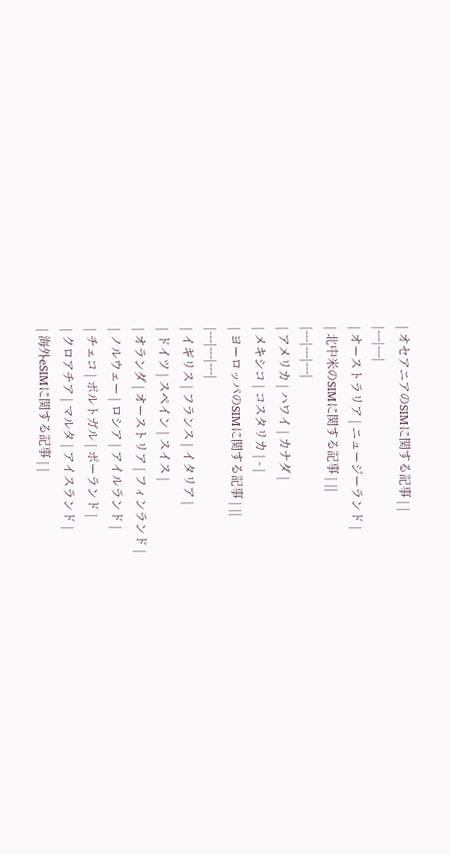| オセアニアのSIMに関する記事 | |
|---|---|
| オーストラリア | ニュージーランド |
| 北中米のSIMに関する記事 | ||
|---|---|---|
| アメリカ | ハワイ | カナダ |
| メキシコ | コスタリカ | - |
| ヨーロッパのSIMに関する記事 | ||
|---|---|---|
| イギリス | フランス | イタリア |
| ドイツ | スペイン | スイス |
| オランダ | オーストリア | フィンランド |
| ノルウェー | ロシア | アイルランド |
| チェコ | ポルトガル | ポーランド |
| クロアチア | マルタ | アイスランド |
| 海外eSIMに関する記事 | |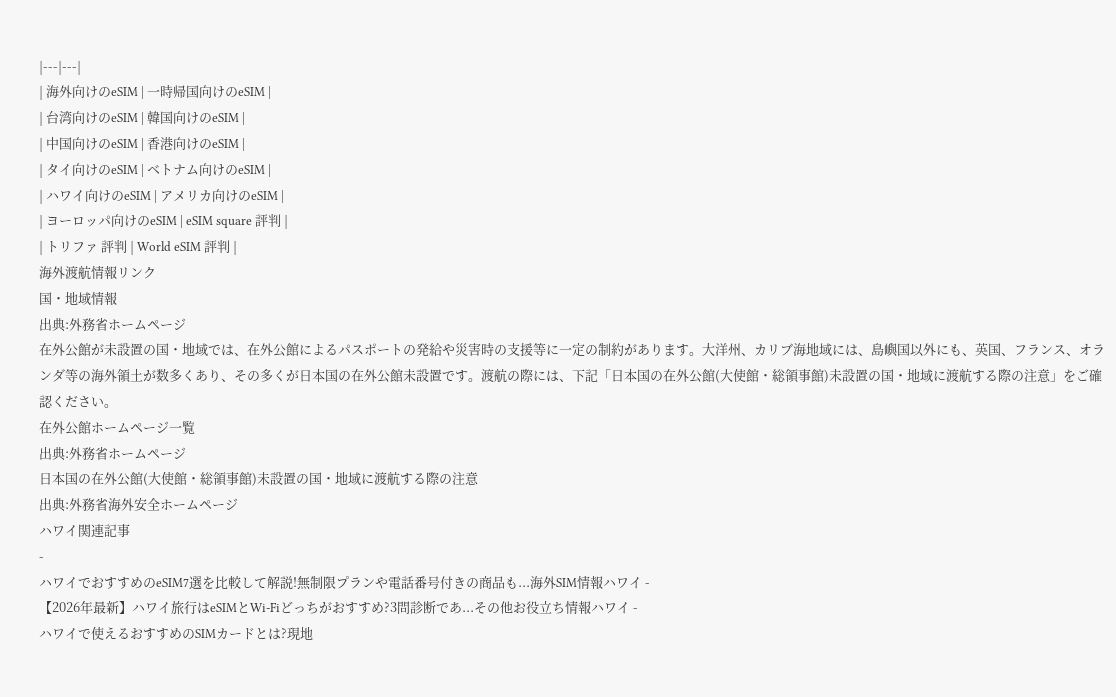|---|---|
| 海外向けのeSIM | 一時帰国向けのeSIM |
| 台湾向けのeSIM | 韓国向けのeSIM |
| 中国向けのeSIM | 香港向けのeSIM |
| タイ向けのeSIM | ベトナム向けのeSIM |
| ハワイ向けのeSIM | アメリカ向けのeSIM |
| ヨーロッパ向けのeSIM | eSIM square 評判 |
| トリファ 評判 | World eSIM 評判 |
海外渡航情報リンク
国・地域情報
出典:外務省ホームページ
在外公館が未設置の国・地域では、在外公館によるパスポートの発給や災害時の支援等に一定の制約があります。大洋州、カリブ海地域には、島嶼国以外にも、英国、フランス、オランダ等の海外領土が数多くあり、その多くが日本国の在外公館未設置です。渡航の際には、下記「日本国の在外公館(大使館・総領事館)未設置の国・地域に渡航する際の注意」をご確認ください。
在外公館ホームページ一覧
出典:外務省ホームページ
日本国の在外公館(大使館・総領事館)未設置の国・地域に渡航する際の注意
出典:外務省海外安全ホームページ
ハワイ関連記事
-
ハワイでおすすめのeSIM7選を比較して解説!無制限プランや電話番号付きの商品も...海外SIM情報ハワイ -
【2026年最新】ハワイ旅行はeSIMとWi-Fiどっちがおすすめ?3問診断であ...その他お役立ち情報ハワイ -
ハワイで使えるおすすめのSIMカードとは?現地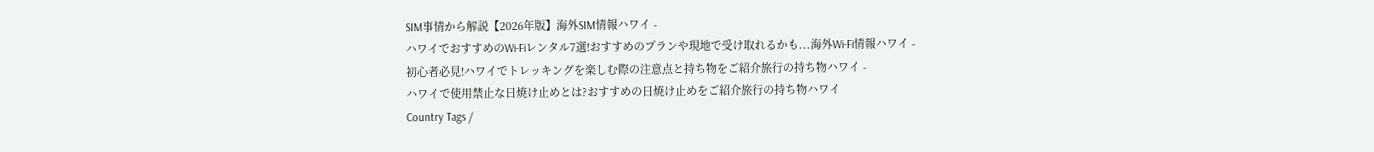SIM事情から解説【2026年版】海外SIM情報ハワイ -
ハワイでおすすめのWi-Fiレンタル7選!おすすめのプランや現地で受け取れるかも...海外Wi-Fi情報ハワイ -
初心者必見!ハワイでトレッキングを楽しむ際の注意点と持ち物をご紹介旅行の持ち物ハワイ -
ハワイで使用禁止な日焼け止めとは?おすすめの日焼け止めをご紹介旅行の持ち物ハワイ
Country Tags /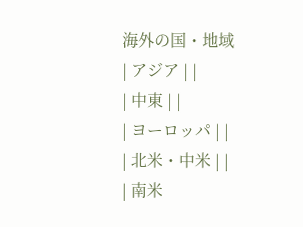海外の国・地域
| アジア | |
| 中東 | |
| ヨーロッパ | |
| 北米・中米 | |
| 南米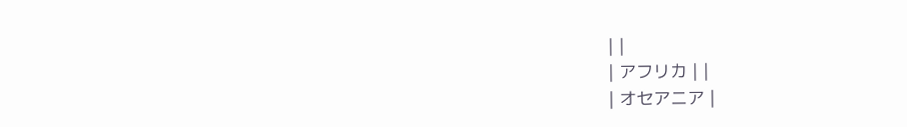| |
| アフリカ | |
| オセアニア |